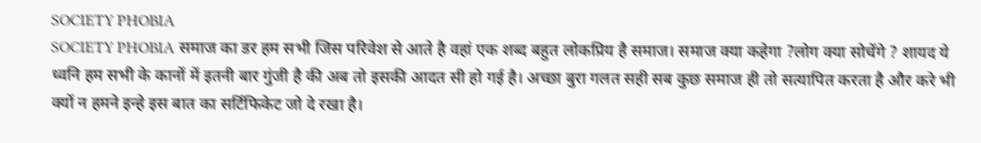SOCIETY PHOBIA
SOCIETY PHOBIA समाज का डर हम सभी जिस परिवेश से आते है वहां एक शब्द बहुत लोकप्रिय है समाज। समाज क्या कहेगा ?लोग क्या सोचेंगे ? शायद ये ध्वनि हम सभी के कानों में इतनी बार गुंजी है की अब तो इसकी आदत सी हो गई है। अच्छा बुरा गलत सही सब कुछ समाज ही तो सत्यापित करता है और करे भी क्यों न हमने इन्हे इस बात का सर्टिफिकेट जो दे रखा है।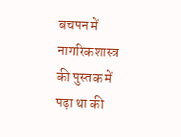बचपन में नागरिकशास्त्र की पुस्तक में पढ़ा था की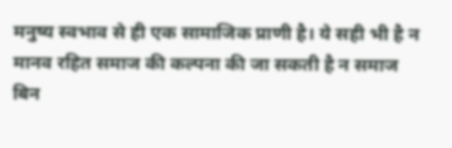मनुष्य स्वभाव से ही एक सामाजिक प्राणी है। ये सही भी है न मानव रहित समाज की कल्पना की जा सकती है न समाज बिन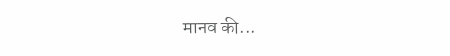मानव की...